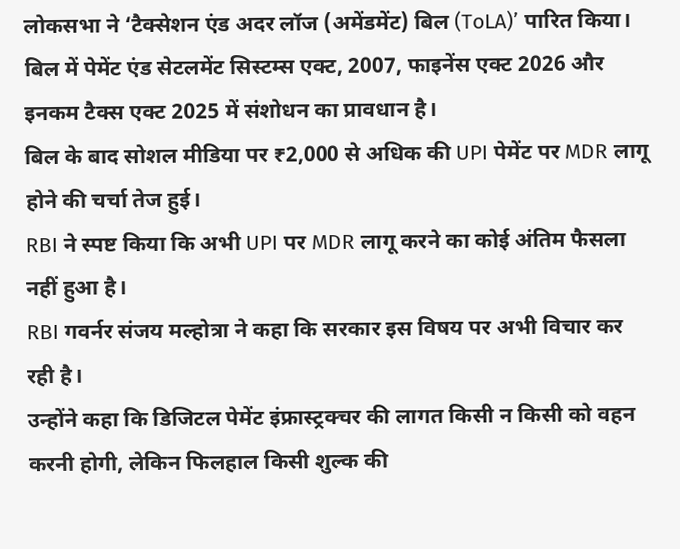लोकसभा ने ‘टैक्सेशन एंड अदर लॉज (अमेंडमेंट) बिल (ToLA)’ पारित किया।
बिल में पेमेंट एंड सेटलमेंट सिस्टम्स एक्ट, 2007, फाइनेंस एक्ट 2026 और इनकम टैक्स एक्ट 2025 में संशोधन का प्रावधान है।
बिल के बाद सोशल मीडिया पर ₹2,000 से अधिक की UPI पेमेंट पर MDR लागू होने की चर्चा तेज हुई।
RBI ने स्पष्ट किया कि अभी UPI पर MDR लागू करने का कोई अंतिम फैसला नहीं हुआ है।
RBI गवर्नर संजय मल्होत्रा ने कहा कि सरकार इस विषय पर अभी विचार कर रही है।
उन्होंने कहा कि डिजिटल पेमेंट इंफ्रास्ट्रक्चर की लागत किसी न किसी को वहन करनी होगी, लेकिन फिलहाल किसी शुल्क की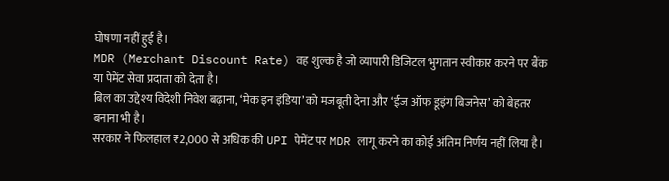घोषणा नहीं हुई है।
MDR (Merchant Discount Rate) वह शुल्क है जो व्यापारी डिजिटल भुगतान स्वीकार करने पर बैंक या पेमेंट सेवा प्रदाता को देता है।
बिल का उद्देश्य विदेशी निवेश बढ़ाना, ‘मेक इन इंडिया’ को मजबूती देना और ‘ईज ऑफ डूइंग बिजनेस’ को बेहतर बनाना भी है।
सरकार ने फिलहाल ₹2,000 से अधिक की UPI पेमेंट पर MDR लागू करने का कोई अंतिम निर्णय नहीं लिया है।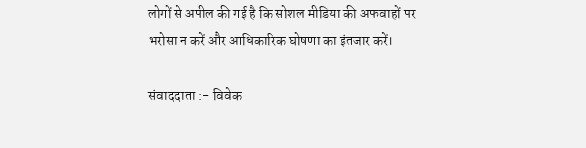लोगों से अपील की गई है कि सोशल मीडिया की अफवाहों पर भरोसा न करें और आधिकारिक घोषणा का इंतजार करें।

संवाददाता :- विवेक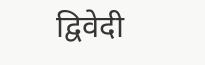द्विवेदी